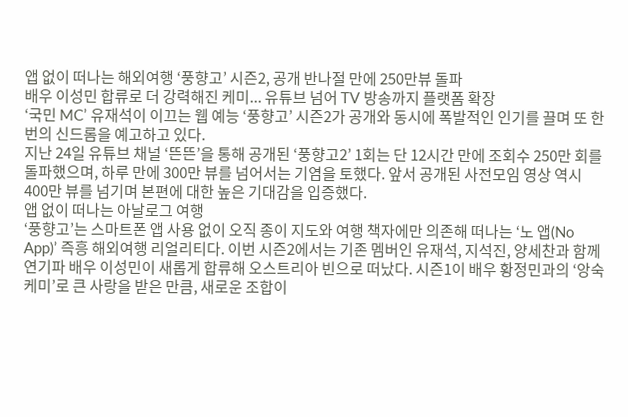앱 없이 떠나는 해외여행 ‘풍향고’ 시즌2, 공개 반나절 만에 250만뷰 돌파
배우 이성민 합류로 더 강력해진 케미... 유튜브 넘어 TV 방송까지 플랫폼 확장
‘국민 MC’ 유재석이 이끄는 웹 예능 ‘풍향고’ 시즌2가 공개와 동시에 폭발적인 인기를 끌며 또 한 번의 신드롬을 예고하고 있다.
지난 24일 유튜브 채널 ‘뜬뜬’을 통해 공개된 ‘풍향고2’ 1회는 단 12시간 만에 조회수 250만 회를 돌파했으며, 하루 만에 300만 뷰를 넘어서는 기염을 토했다. 앞서 공개된 사전모임 영상 역시 400만 뷰를 넘기며 본편에 대한 높은 기대감을 입증했다.
앱 없이 떠나는 아날로그 여행
‘풍향고’는 스마트폰 앱 사용 없이 오직 종이 지도와 여행 책자에만 의존해 떠나는 ‘노 앱(No App)’ 즉흥 해외여행 리얼리티다. 이번 시즌2에서는 기존 멤버인 유재석, 지석진, 양세찬과 함께 연기파 배우 이성민이 새롭게 합류해 오스트리아 빈으로 떠났다. 시즌1이 배우 황정민과의 ‘앙숙 케미’로 큰 사랑을 받은 만큼, 새로운 조합이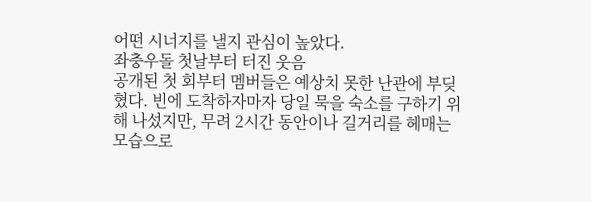어떤 시너지를 낼지 관심이 높았다.
좌충우돌 첫날부터 터진 웃음
공개된 첫 회부터 멤버들은 예상치 못한 난관에 부딪혔다. 빈에 도착하자마자 당일 묵을 숙소를 구하기 위해 나섰지만, 무려 2시간 동안이나 길거리를 헤매는 모습으로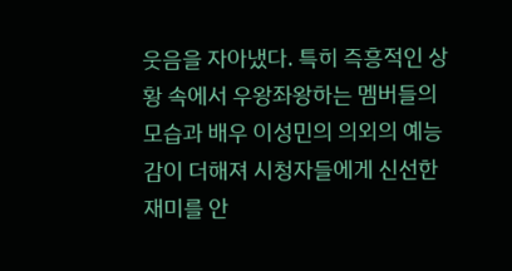웃음을 자아냈다. 특히 즉흥적인 상황 속에서 우왕좌왕하는 멤버들의 모습과 배우 이성민의 의외의 예능감이 더해져 시청자들에게 신선한 재미를 안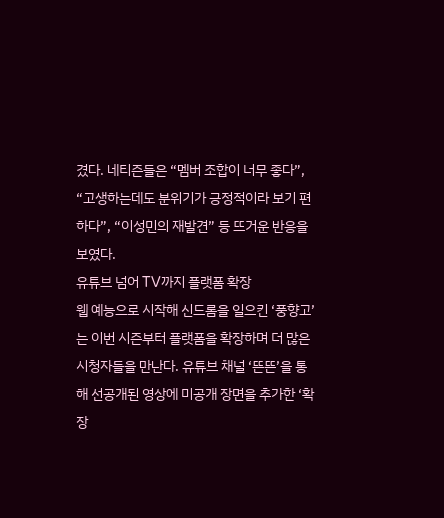겼다. 네티즌들은 “멤버 조합이 너무 좋다”, “고생하는데도 분위기가 긍정적이라 보기 편하다”, “이성민의 재발견” 등 뜨거운 반응을 보였다.
유튜브 넘어 TV까지 플랫폼 확장
웹 예능으로 시작해 신드롬을 일으킨 ‘풍향고’는 이번 시즌부터 플랫폼을 확장하며 더 많은 시청자들을 만난다. 유튜브 채널 ‘뜬뜬’을 통해 선공개된 영상에 미공개 장면을 추가한 ‘확장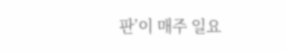판’이 매주 일요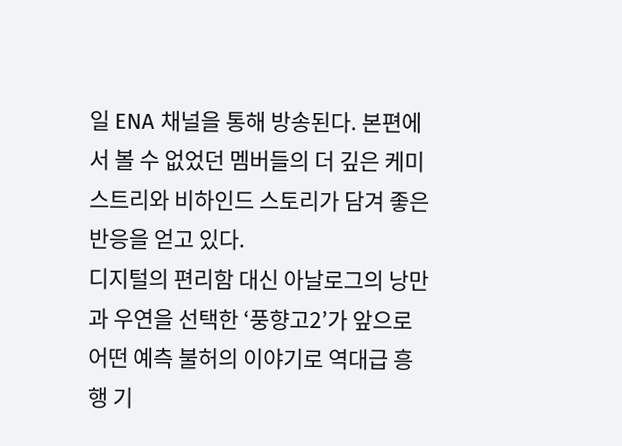일 ENA 채널을 통해 방송된다. 본편에서 볼 수 없었던 멤버들의 더 깊은 케미스트리와 비하인드 스토리가 담겨 좋은 반응을 얻고 있다.
디지털의 편리함 대신 아날로그의 낭만과 우연을 선택한 ‘풍향고2’가 앞으로 어떤 예측 불허의 이야기로 역대급 흥행 기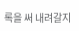록을 써 내려갈지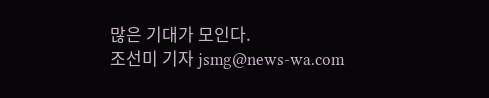많은 기대가 모인다.
조선미 기자 jsmg@news-wa.com